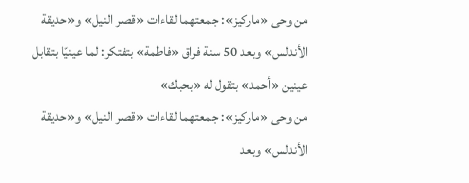من وحى «ماركيز»: جمعتهما لقاءات «قصر النيل» و«حديقة الأندلس» وبعد 50 سنة فراق «فاطمة» بتفتكر: لما عينيّا بتقابل عينين «أحمد» بتقول له «بحبك»
من وحى «ماركيز»: جمعتهما لقاءات «قصر النيل» و«حديقة الأندلس» وبعد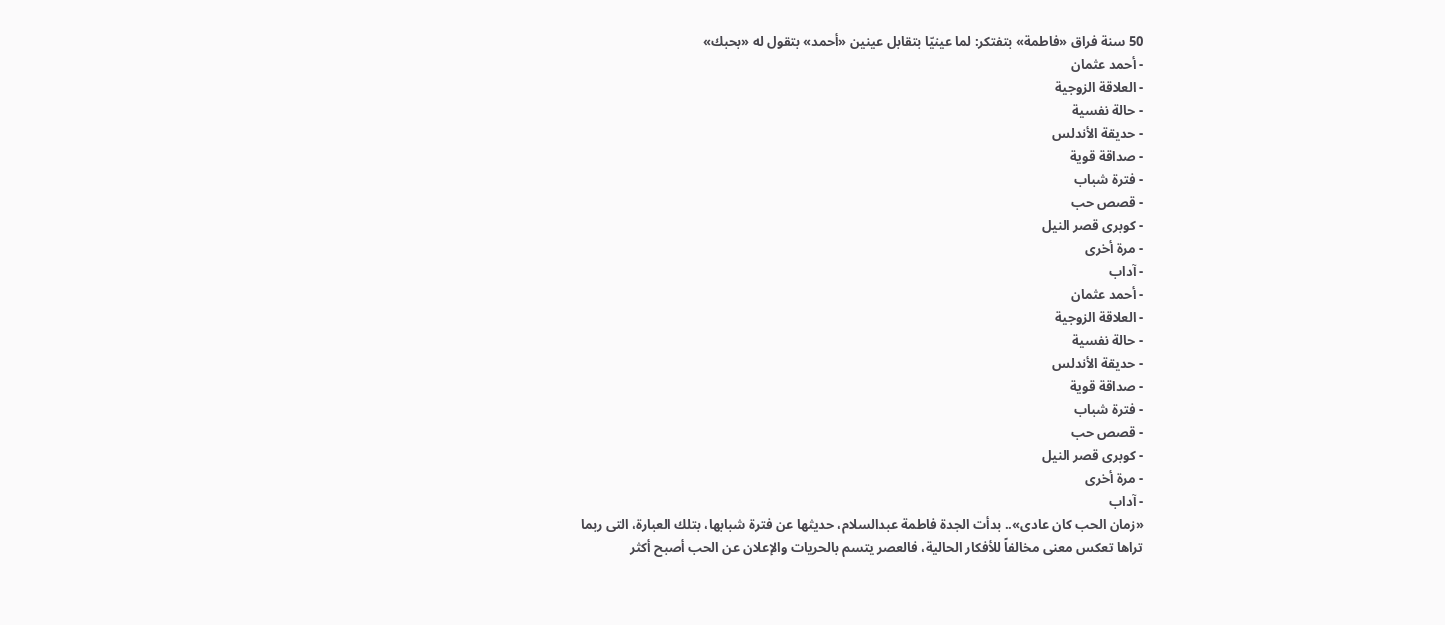50 سنة فراق «فاطمة» بتفتكر: لما عينيّا بتقابل عينين «أحمد» بتقول له «بحبك»
- أحمد عثمان
- العلاقة الزوجية
- حالة نفسية
- حديقة الأندلس
- صداقة قوية
- فترة شباب
- قصص حب
- كوبرى قصر النيل
- مرة أخرى
- آداب
- أحمد عثمان
- العلاقة الزوجية
- حالة نفسية
- حديقة الأندلس
- صداقة قوية
- فترة شباب
- قصص حب
- كوبرى قصر النيل
- مرة أخرى
- آداب
«زمان الحب كان عادى».. بدأت الجدة فاطمة عبدالسلام، حديثها عن فترة شبابها، بتلك العبارة، التى ربما تراها تعكس معنى مخالفاً للأفكار الحالية، فالعصر يتسم بالحريات والإعلان عن الحب أصبح أكثر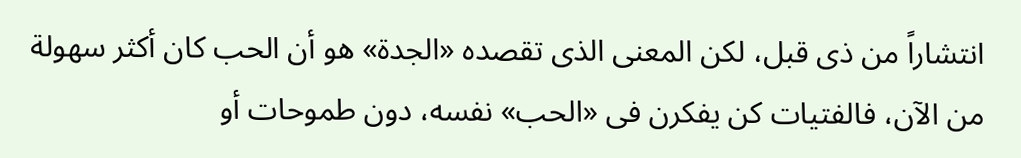انتشاراً من ذى قبل، لكن المعنى الذى تقصده «الجدة» هو أن الحب كان أكثر سهولة من الآن، فالفتيات كن يفكرن فى «الحب» نفسه، دون طموحات أو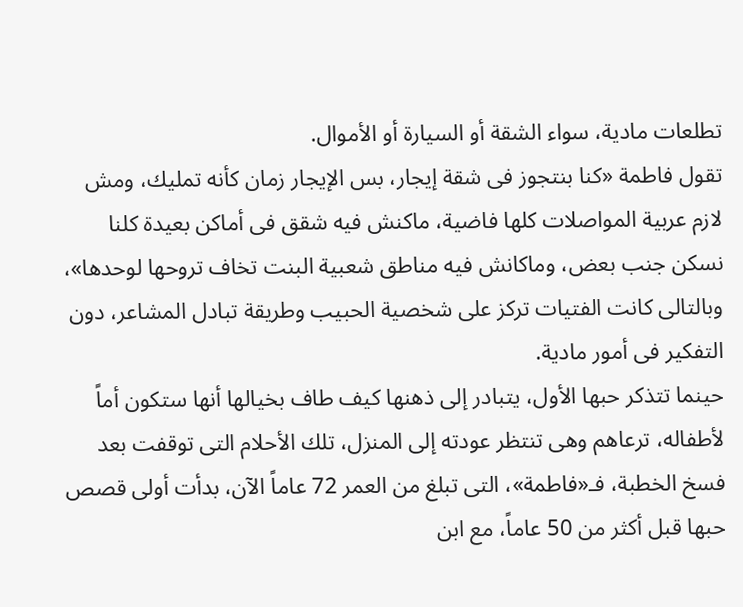تطلعات مادية، سواء الشقة أو السيارة أو الأموال.
تقول فاطمة «كنا بنتجوز فى شقة إيجار، بس الإيجار زمان كأنه تمليك، ومش لازم عربية المواصلات كلها فاضية، ماكنش فيه شقق فى أماكن بعيدة كلنا نسكن جنب بعض، وماكانش فيه مناطق شعبية البنت تخاف تروحها لوحدها»، وبالتالى كانت الفتيات تركز على شخصية الحبيب وطريقة تبادل المشاعر، دون التفكير فى أمور مادية.
حينما تتذكر حبها الأول، يتبادر إلى ذهنها كيف طاف بخيالها أنها ستكون أماً لأطفاله، ترعاهم وهى تنتظر عودته إلى المنزل، تلك الأحلام التى توقفت بعد فسخ الخطبة، فـ«فاطمة»، التى تبلغ من العمر 72 عاماً الآن، بدأت أولى قصص حبها قبل أكثر من 50 عاماً، مع ابن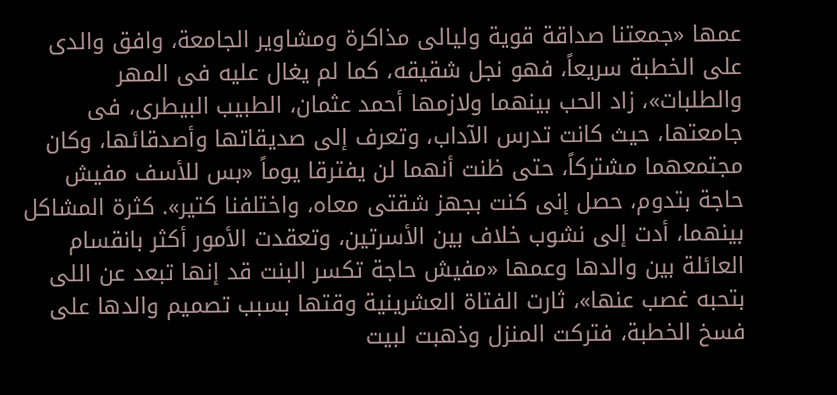عمها «جمعتنا صداقة قوية وليالى مذاكرة ومشاوير الجامعة، وافق والدى على الخطبة سريعاً، فهو نجل شقيقه، كما لم يغال عليه فى المهر والطلبات»، زاد الحب بينهما ولازمها أحمد عثمان، الطبيب البيطرى، فى جامعتها، حيث كانت تدرس الآداب، وتعرف إلى صديقاتها وأصدقائها، وكان مجتمعهما مشتركاً، حتى ظنت أنهما لن يفترقا يوماً «بس للأسف مفيش حاجة بتدوم، حصل إنى كنت بجهز شقتى معاه، واختلفنا كتير». كثرة المشاكل بينهما، أدت إلى نشوب خلاف بين الأسرتين، وتعقدت الأمور أكثر بانقسام العائلة بين والدها وعمها «مفيش حاجة تكسر البنت قد إنها تبعد عن اللى بتحبه غصب عنها»، ثارت الفتاة العشرينية وقتها بسبب تصميم والدها على فسخ الخطبة، فتركت المنزل وذهبت لبيت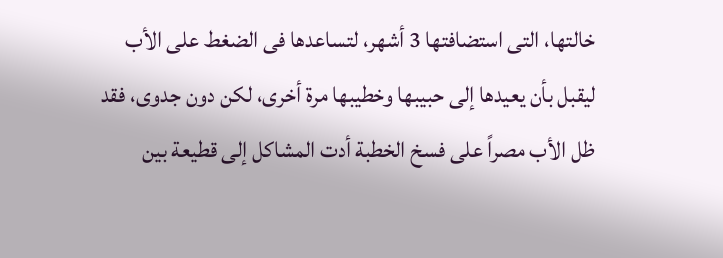خالتها، التى استضافتها 3 أشهر، لتساعدها فى الضغط على الأب ليقبل بأن يعيدها إلى حبيبها وخطيبها مرة أخرى، لكن دون جدوى، فقد ظل الأب مصراً على فسخ الخطبة أدت المشاكل إلى قطيعة بين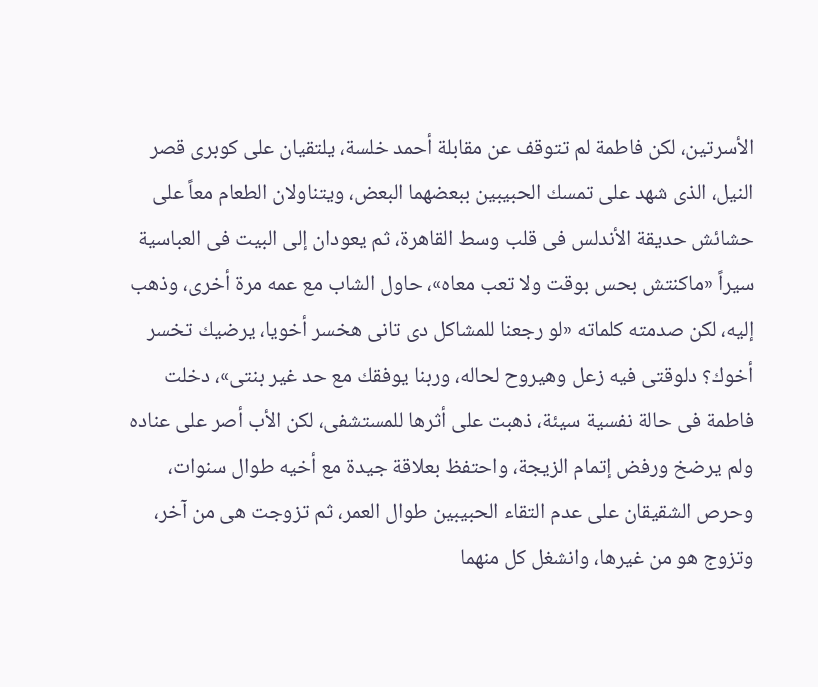الأسرتين، لكن فاطمة لم تتوقف عن مقابلة أحمد خلسة، يلتقيان على كوبرى قصر النيل، الذى شهد على تمسك الحبيبين ببعضهما البعض، ويتناولان الطعام معاً على حشائش حديقة الأندلس فى قلب وسط القاهرة، ثم يعودان إلى البيت فى العباسية سيراً «ماكنتش بحس بوقت ولا تعب معاه»، حاول الشاب مع عمه مرة أخرى، وذهب إليه، لكن صدمته كلماته «لو رجعنا للمشاكل دى تانى هخسر أخويا، يرضيك تخسر أخوك؟ دلوقتى فيه زعل وهيروح لحاله، وربنا يوفقك مع حد غير بنتى»، دخلت فاطمة فى حالة نفسية سيئة، ذهبت على أثرها للمستشفى، لكن الأب أصر على عناده ولم يرضخ ورفض إتمام الزيجة، واحتفظ بعلاقة جيدة مع أخيه طوال سنوات، وحرص الشقيقان على عدم التقاء الحبيبين طوال العمر، ثم تزوجت هى من آخر، وتزوج هو من غيرها، وانشغل كل منهما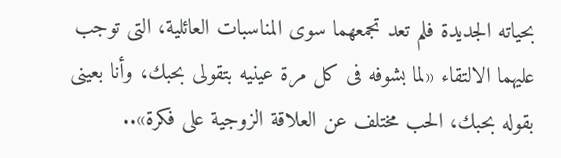بحياته الجديدة فلم تعد تجمعهما سوى المناسبات العائلية، التى توجب عليهما الالتقاء «لما بشوفه فى كل مرة عينيه بتقولى بحبك، وأنا بعينى بقوله بحبك، الحب مختلف عن العلاقة الزوجية على فكرة»..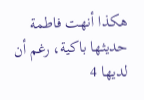هكذا أنهت فاطمة حديثها باكية، رغم أن لديها 4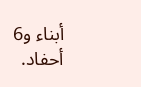أبناء و6 أحفاد.